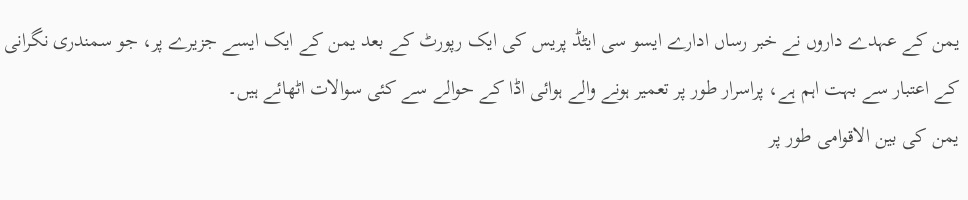یمن کے عہدے داروں نے خبر رساں ادارے ایسو سی ایٹڈ پریس کی ایک رپورٹ کے بعد یمن کے ایک ایسے جزیرے پر، جو سمندری نگرانی کے اعتبار سے بہت اہم ہے، پراسرار طور پر تعمیر ہونے والے ہوائی اڈا کے حوالے سے کئی سوالات اٹھائے ہیں۔
یمن کی بین الاقوامی طور پر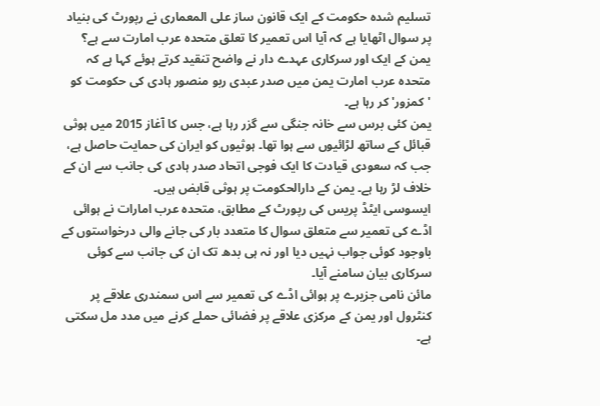تسلیم شدہ حکومت کے ایک قانون ساز علی المعماری نے رپورٹ کی بنیاد پر سوال اٹھایا ہے کہ آیا اس تعمیر کا تعلق متحدہ عرب امارت سے ہے؟
یمن کے ایک اور سرکاری عہدے دار نے واضح تنقید کرتے ہوئے کہا ہے کہ متحدہ عرب امارت یمن میں صدر عبدی ربو منصور ہادی کی حکومت کو 'کمزور' کر رہا ہے۔
یمن کئی برس سے خانہ جنگی سے گزر رہا ہے، جس کا آغاز 2015 میں ہوثی قبائل کے ساتھ لڑائیوں سے ہوا تھا۔ ہوثیوں کو ایران کی حمایت حاصل ہے، جب کہ سعودی قیادت کا ایک فوجی اتحاد صدر ہادی کی جانب سے ان کے خلاف لڑ رہا ہے۔ یمن کے دارالحکومت پر ہوثی قابض ہیں۔
ایسوسی ایٹڈ پریس کی رپورٹ کے مطابق، متحدہ عرب امارات نے ہوائی اڈے کی تعمیر سے متعلق سوال کا متعدد بار کی جانے والی درخواستوں کے باوجود کوئی جواب نہیں دیا اور نہ ہی بدھ تک ان کی جانب سے کوئی سرکاری بیان سامنے آیا۔
مائن نامی جزیرے پر ہوائی اڈے کی تعمیر سے اس سمندری علاقے پر کنٹرول اور یمن کے مرکزی علاقے پر فضائی حملے کرنے میں مدد مل سکتی ہے۔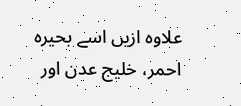علاوہ ازیں اسے بحیرہ احمر، خلیج عدن اور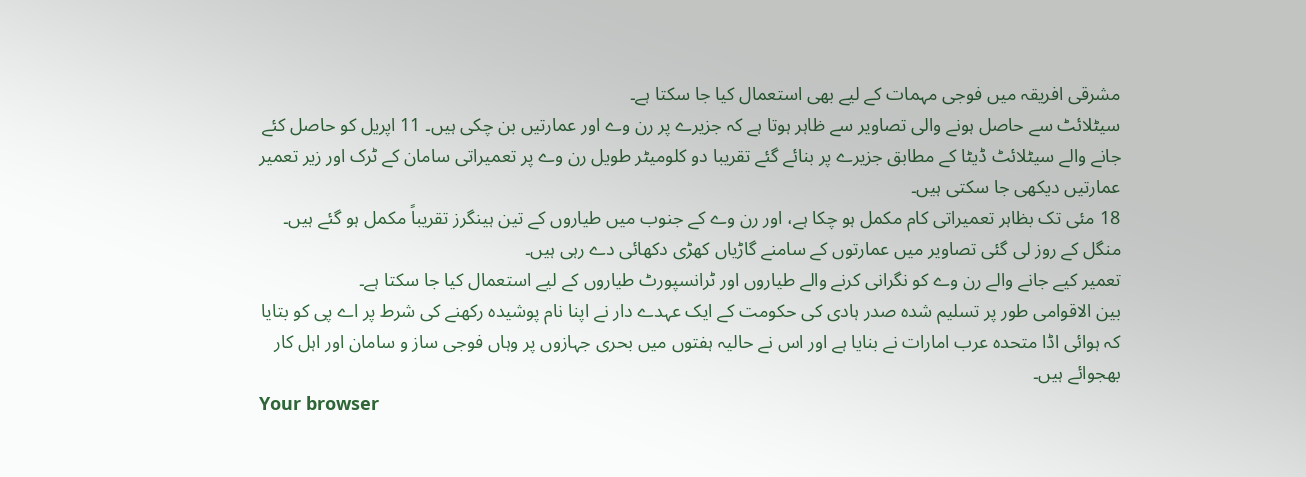مشرقی افریقہ میں فوجی مہمات کے لیے بھی استعمال کیا جا سکتا ہے۔
سیٹلائٹ سے حاصل ہونے والی تصاویر سے ظاہر ہوتا ہے کہ جزیرے پر رن وے اور عمارتیں بن چکی ہیں۔ 11 اپریل کو حاصل کئے جانے والے سیٹلائٹ ڈیٹا کے مطابق جزیرے پر بنائے گئے تقریبا دو کلومیٹر طویل رن وے پر تعمیراتی سامان کے ٹرک اور زیر تعمیر عمارتیں دیکھی جا سکتی ہیں۔
18 مئی تک بظاہر تعمیراتی کام مکمل ہو چکا ہے، اور رن وے کے جنوب میں طیاروں کے تین ہینگرز تقریباً مکمل ہو گئے ہیں۔ منگل کے روز لی گئی تصاویر میں عمارتوں کے سامنے گاڑیاں کھڑی دکھائی دے رہی ہیں۔
تعمیر کیے جانے والے رن وے کو نگرانی کرنے والے طیاروں اور ٹرانسپورٹ طیاروں کے لیے استعمال کیا جا سکتا ہے۔
بین الاقوامی طور پر تسلیم شدہ صدر ہادی کی حکومت کے ایک عہدے دار نے اپنا نام پوشیدہ رکھنے کی شرط پر اے پی کو بتایا کہ ہوائی اڈا متحدہ عرب امارات نے بنایا ہے اور اس نے حالیہ ہفتوں میں بحری جہازوں پر وہاں فوجی ساز و سامان اور اہل کار بھجوائے ہیں۔
Your browser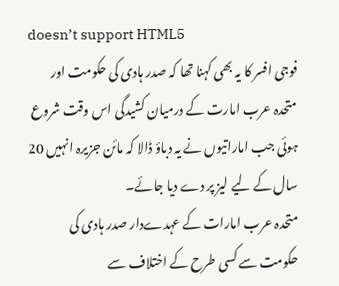doesn’t support HTML5
فوجی افسر کا یہ بھی کہنا تھا کہ صدر ہادی کی حکومت اور متحدہ عرب امارت کے درمیان کشیدگی اس وقت شروع ہوئی جب اماراتیوں نے یہ دباؤ ڈالا کہ مائن جزیرہ انہیں 20 سال کے لیے لیز پر دے دیا جائے۔
متحدہ عرب امارات کے عہدےدار صدر ہادی کی حکومت سے کسی طرح کے اختلاف سے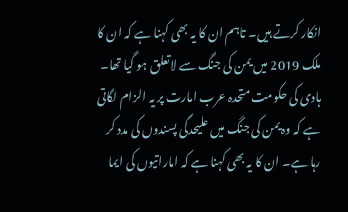انکار کرتے ہیں۔ تاہم ان کا یہ بھی کہنا ہے کہ ان کا ملک 2019 میں یمن کی جنگ سے لاتعلق ہو گیا تھا۔
ہادی کی حکومت متحدہ عرب امارت پر یہ الزام لگاتی ہے کہ وہ یمن کی جنگ میں علیحدگی پسندوں کی مدد کر رہا ہے۔ ان کا یہ بھی کہنا ہے کہ اماراتیوں کی ایما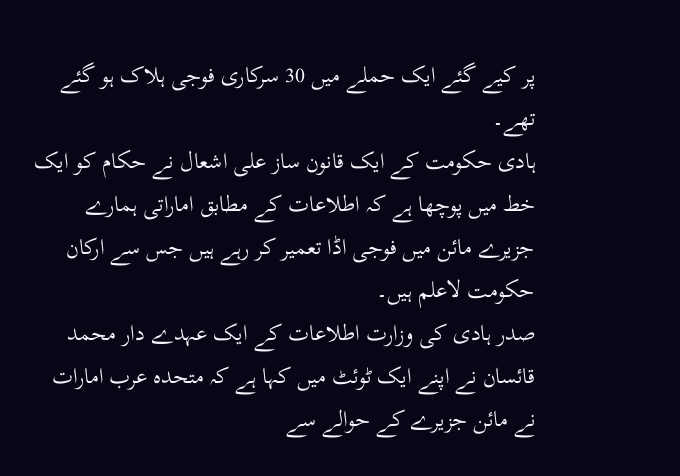پر کیے گئے ایک حملے میں 30 سرکاری فوجی ہلاک ہو گئے تھے۔
ہادی حکومت کے ایک قانون ساز علی اشعال نے حکام کو ایک خط میں پوچھا ہے کہ اطلاعات کے مطابق اماراتی ہمارے جزیرے مائن میں فوجی اڈا تعمیر کر رہے ہیں جس سے ارکان حکومت لاعلم ہیں۔
صدر ہادی کی وزارت اطلاعات کے ایک عہدے دار محمد قائسان نے اپنے ایک ٹوئٹ میں کہا ہے کہ متحدہ عرب امارات نے مائن جزیرے کے حوالے سے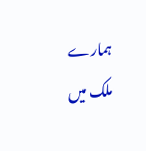ہمارے ملک میں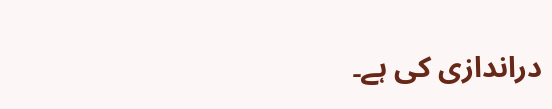دراندازی کی ہے۔